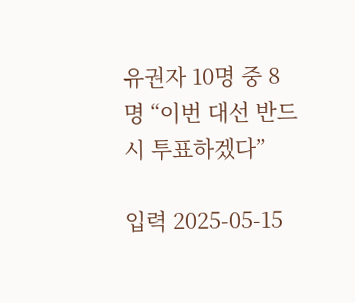유권자 10명 중 8명 “이번 대선 반드시 투표하겠다”

입력 2025-05-15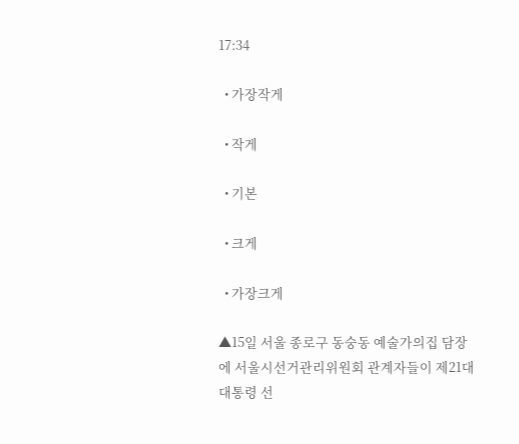17:34

  • 가장작게

  • 작게

  • 기본

  • 크게

  • 가장크게

▲15일 서울 종로구 동숭동 예술가의집 담장에 서울시선거관리위원회 관계자들이 제21대 대통령 선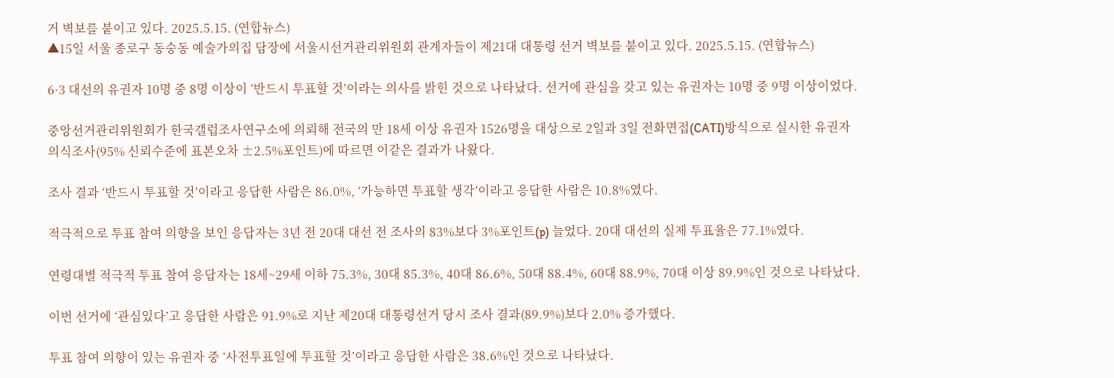거 벽보를 붙이고 있다. 2025.5.15. (연합뉴스)
▲15일 서울 종로구 동숭동 예술가의집 담장에 서울시선거관리위원회 관계자들이 제21대 대통령 선거 벽보를 붙이고 있다. 2025.5.15. (연합뉴스)

6·3 대선의 유권자 10명 중 8명 이상이 ‘반드시 투표할 것’이라는 의사를 밝힌 것으로 나타났다. 선거에 관심을 갖고 있는 유권자는 10명 중 9명 이상이었다.

중앙선거관리위원회가 한국갤럽조사연구소에 의뢰해 전국의 만 18세 이상 유권자 1526명을 대상으로 2일과 3일 전화면접(CATI)방식으로 실시한 유권자 의식조사(95% 신뢰수준에 표본오차 ±2.5%포인트)에 따르면 이같은 결과가 나왔다.

조사 결과 ‘반드시 투표할 것’이라고 응답한 사람은 86.0%, ‘가능하면 투표할 생각’이라고 응답한 사람은 10.8%였다.

적극적으로 투표 참여 의향을 보인 응답자는 3년 전 20대 대선 전 조사의 83%보다 3%포인트(p) 늘었다. 20대 대선의 실제 투표율은 77.1%였다.

연령대별 적극적 투표 참여 응답자는 18세~29세 이하 75.3%, 30대 85.3%, 40대 86.6%, 50대 88.4%, 60대 88.9%, 70대 이상 89.9%인 것으로 나타났다.

이번 선거에 ‘관심있다’고 응답한 사람은 91.9%로 지난 제20대 대통령선거 당시 조사 결과(89.9%)보다 2.0% 증가했다.

투표 참여 의향이 있는 유권자 중 ‘사전투표일에 투표할 것’이라고 응답한 사람은 38.6%인 것으로 나타났다.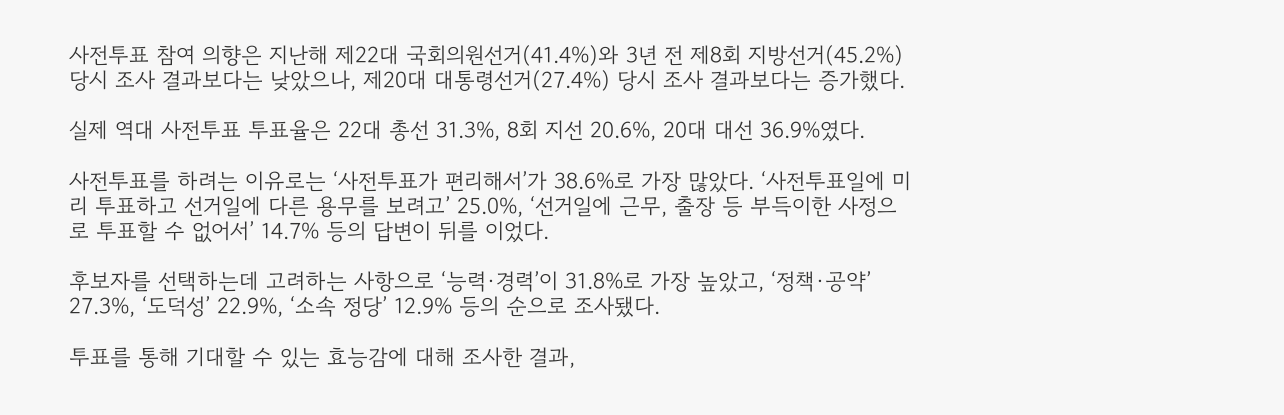사전투표 참여 의향은 지난해 제22대 국회의원선거(41.4%)와 3년 전 제8회 지방선거(45.2%) 당시 조사 결과보다는 낮았으나, 제20대 대통령선거(27.4%) 당시 조사 결과보다는 증가했다.

실제 역대 사전투표 투표율은 22대 총선 31.3%, 8회 지선 20.6%, 20대 대선 36.9%였다.

사전투표를 하려는 이유로는 ‘사전투표가 편리해서’가 38.6%로 가장 많았다. ‘사전투표일에 미리 투표하고 선거일에 다른 용무를 보려고’ 25.0%, ‘선거일에 근무, 출장 등 부득이한 사정으로 투표할 수 없어서’ 14.7% 등의 답변이 뒤를 이었다.

후보자를 선택하는데 고려하는 사항으로 ‘능력·경력’이 31.8%로 가장 높았고, ‘정책·공약’ 27.3%, ‘도덕성’ 22.9%, ‘소속 정당’ 12.9% 등의 순으로 조사됐다.

투표를 통해 기대할 수 있는 효능감에 대해 조사한 결과,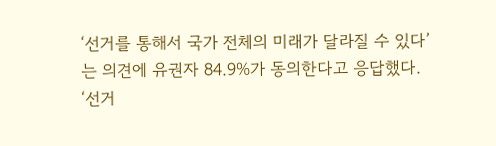‘선거를 통해서 국가 전체의 미래가 달라질 수 있다’는 의견에 유권자 84.9%가 동의한다고 응답했다. ‘선거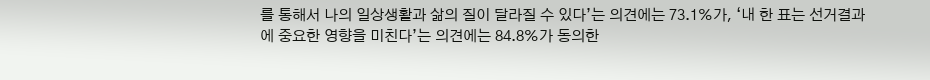를 통해서 나의 일상생활과 삶의 질이 달라질 수 있다’는 의견에는 73.1%가, ‘내 한 표는 선거결과에 중요한 영향을 미친다’는 의견에는 84.8%가 동의한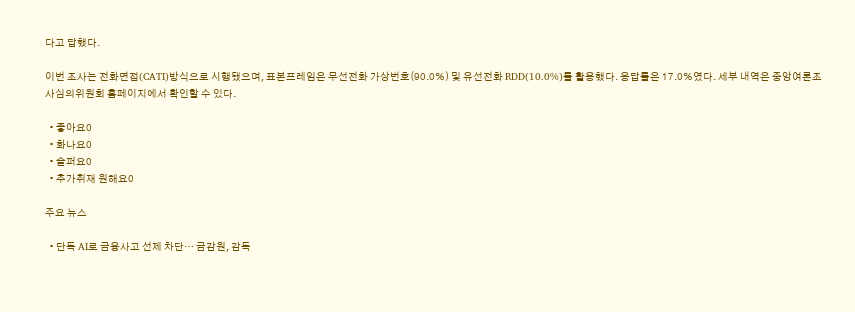다고 답했다.

이번 조사는 전화면접(CATI)방식으로 시행됐으며, 표본프레임은 무선전화 가상번호(90.0%) 및 유선전화 RDD(10.0%)를 활용했다. 응답률은 17.0%였다. 세부 내역은 중앙여론조사심의위원회 홈페이지에서 확인할 수 있다.

  • 좋아요0
  • 화나요0
  • 슬퍼요0
  • 추가취재 원해요0

주요 뉴스

  • 단독 AI로 금융사고 선제 차단… 금감원, 감독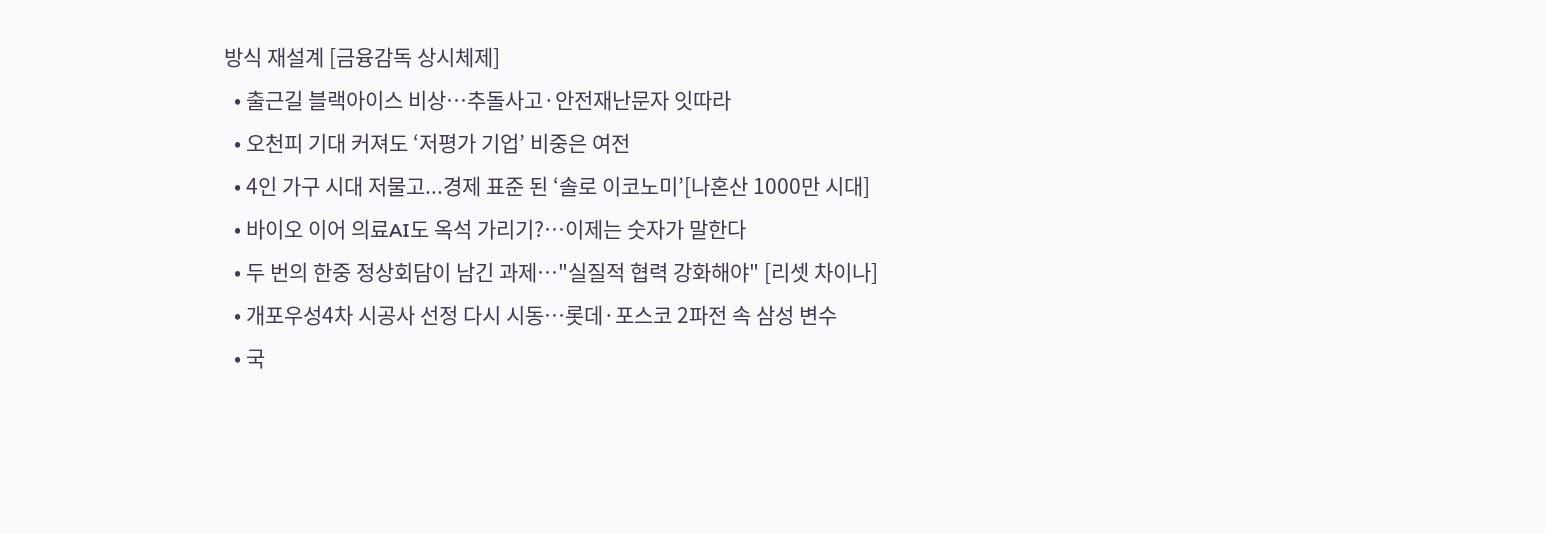방식 재설계 [금융감독 상시체제]
  • 출근길 블랙아이스 비상…추돌사고·안전재난문자 잇따라
  • 오천피 기대 커져도 ‘저평가 기업’ 비중은 여전
  • 4인 가구 시대 저물고...경제 표준 된 ‘솔로 이코노미’[나혼산 1000만 시대]
  • 바이오 이어 의료AI도 옥석 가리기?…이제는 숫자가 말한다
  • 두 번의 한중 정상회담이 남긴 과제⋯"실질적 협력 강화해야" [리셋 차이나]
  • 개포우성4차 시공사 선정 다시 시동⋯롯데·포스코 2파전 속 삼성 변수
  • 국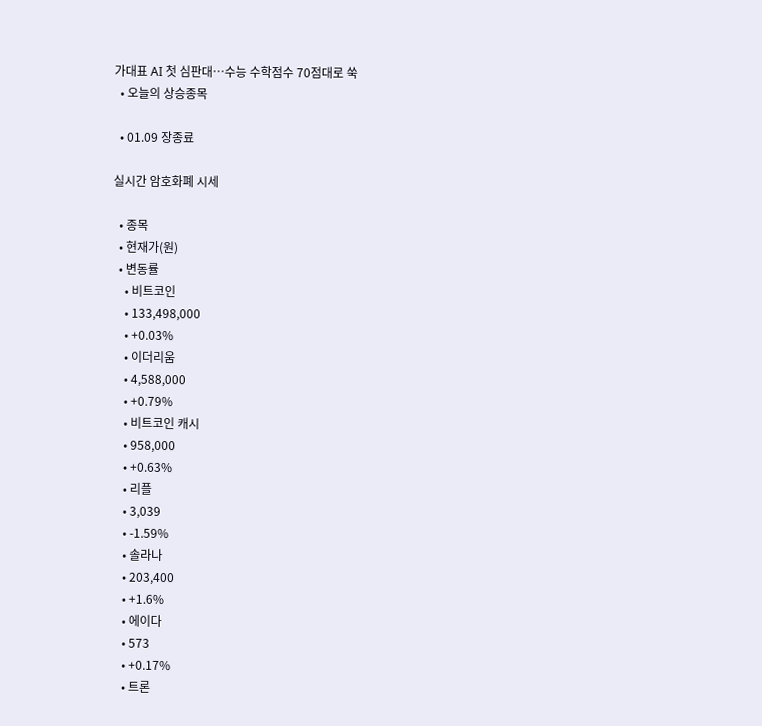가대표 AI 첫 심판대…수능 수학점수 70점대로 쑥
  • 오늘의 상승종목

  • 01.09 장종료

실시간 암호화폐 시세

  • 종목
  • 현재가(원)
  • 변동률
    • 비트코인
    • 133,498,000
    • +0.03%
    • 이더리움
    • 4,588,000
    • +0.79%
    • 비트코인 캐시
    • 958,000
    • +0.63%
    • 리플
    • 3,039
    • -1.59%
    • 솔라나
    • 203,400
    • +1.6%
    • 에이다
    • 573
    • +0.17%
    • 트론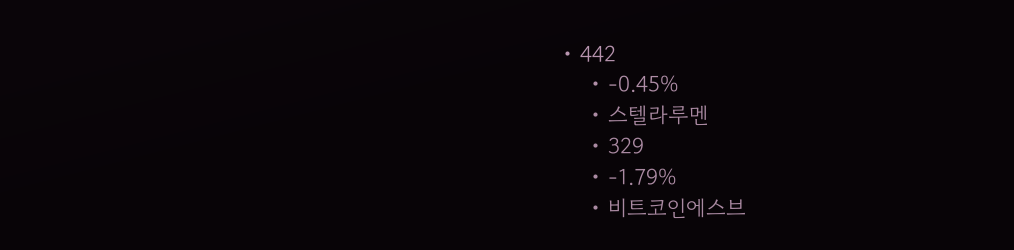• 442
    • -0.45%
    • 스텔라루멘
    • 329
    • -1.79%
    • 비트코인에스브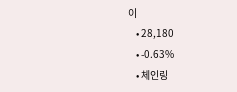이
    • 28,180
    • -0.63%
    • 체인링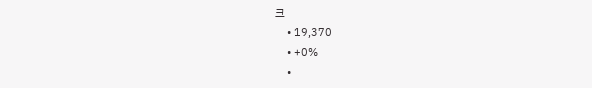크
    • 19,370
    • +0%
    •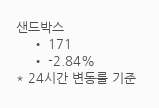샌드박스
    • 171
    • -2.84%
* 24시간 변동률 기준